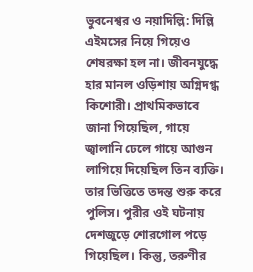ভুবনেশ্বর ও নয়াদিল্লি: দিল্লি এইমসের নিয়ে গিয়েও শেষরক্ষা হল না। জীবনযুদ্ধে হার মানল ওড়িশায় অগ্নিদগ্ধ কিশোরী। প্রাথমিকভাবে জানা গিয়েছিল, গায়ে জ্বালানি ঢেলে গায়ে আগুন লাগিয়ে দিয়েছিল তিন ব্যক্তি। তার ভিত্তিতে তদন্ত শুরু করে পুলিস। পুরীর ওই ঘটনায় দেশজুড়ে শোরগোল পড়ে গিয়েছিল। কিন্তু, তরুণীর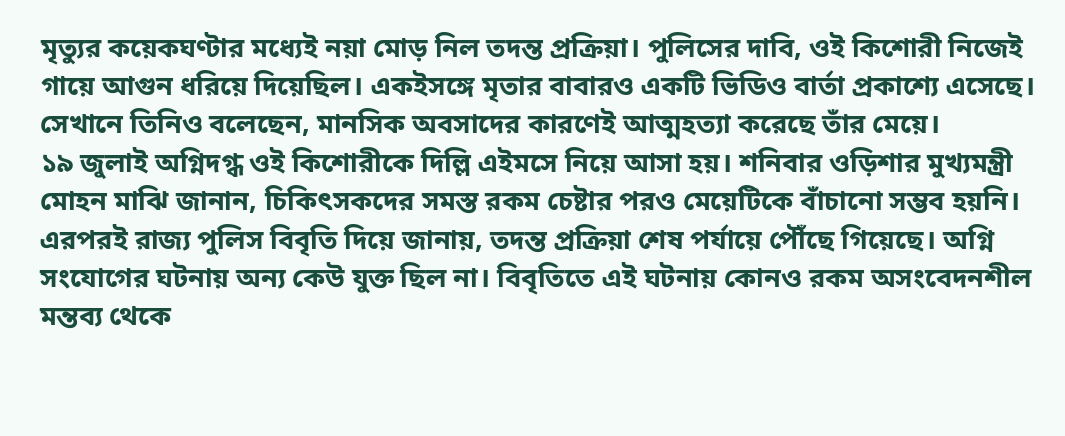মৃত্যুর কয়েকঘণ্টার মধ্যেই নয়া মোড় নিল তদন্ত প্রক্রিয়া। পুলিসের দাবি, ওই কিশোরী নিজেই গায়ে আগুন ধরিয়ে দিয়েছিল। একইসঙ্গে মৃতার বাবারও একটি ভিডিও বার্তা প্রকাশ্যে এসেছে। সেখানে তিনিও বলেছেন, মানসিক অবসাদের কারণেই আত্মহত্যা করেছে তাঁর মেয়ে।
১৯ জুলাই অগ্নিদগ্ধ ওই কিশোরীকে দিল্লি এইমসে নিয়ে আসা হয়। শনিবার ওড়িশার মুখ্যমন্ত্রী মোহন মাঝি জানান, চিকিৎসকদের সমস্ত রকম চেষ্টার পরও মেয়েটিকে বাঁচানো সম্ভব হয়নি। এরপরই রাজ্য পুলিস বিবৃতি দিয়ে জানায়, তদন্ত প্রক্রিয়া শেষ পর্যায়ে পৌঁছে গিয়েছে। অগ্নি সংযোগের ঘটনায় অন্য কেউ যুক্ত ছিল না। বিবৃতিতে এই ঘটনায় কোনও রকম অসংবেদনশীল মন্তব্য থেকে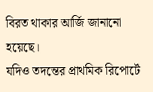বিরত থাকার আর্জি জানানো হয়েছে।
যদিও তদন্তের প্রাথমিক রিপোর্টে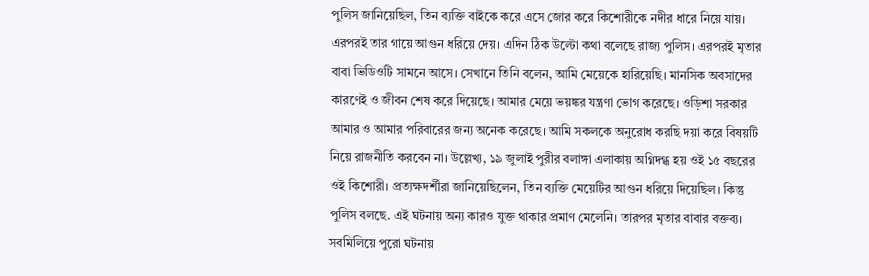পুলিস জানিয়েছিল, তিন ব্যক্তি বাইকে করে এসে জোর করে কিশোরীকে নদীর ধারে নিয়ে যায়। এরপরই তার গায়ে আগুন ধরিয়ে দেয়। এদিন ঠিক উল্টো কথা বলেছে রাজ্য পুলিস। এরপরই মৃতার বাবা ভিডিওটি সামনে আসে। সেখানে তিনি বলেন, আমি মেয়েকে হারিয়েছি। মানসিক অবসাদের কারণেই ও জীবন শেষ করে দিয়েছে। আমার মেয়ে ভয়ঙ্কর যন্ত্রণা ভোগ করেছে। ওড়িশা সরকার আমার ও আমার পরিবারের জন্য অনেক করেছে। আমি সকলকে অনুরোধ করছি দয়া করে বিষয়টি নিয়ে রাজনীতি করবেন না। উল্লেখ্য, ১৯ জুলাই পুরীর বলাঙ্গা এলাকায় অগ্নিদগ্ধ হয় ওই ১৫ বছরের ওই কিশোরী। প্রত্যক্ষদর্শীরা জানিয়েছিলেন, তিন ব্যক্তি মেয়েটির আগুন ধরিয়ে দিয়েছিল। কিন্তু পুলিস বলছে. এই ঘটনায় অন্য কারও যুক্ত থাকার প্রমাণ মেলেনি। তারপর মৃতার বাবার বক্তব্য। সবমিলিয়ে পুরো ঘটনায়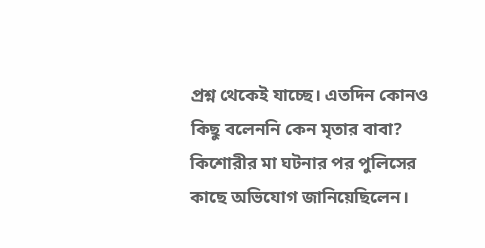প্রশ্ন থেকেই যাচ্ছে। এতদিন কোনও কিছু বলেননি কেন মৃতার বাবা? কিশোরীর মা ঘটনার পর পুলিসের কাছে অভিযোগ জানিয়েছিলেন।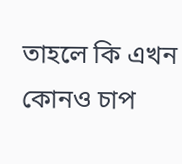তাহলে কি এখন কোনও চাপ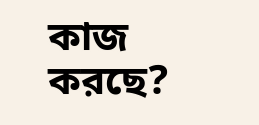কাজ করছে?